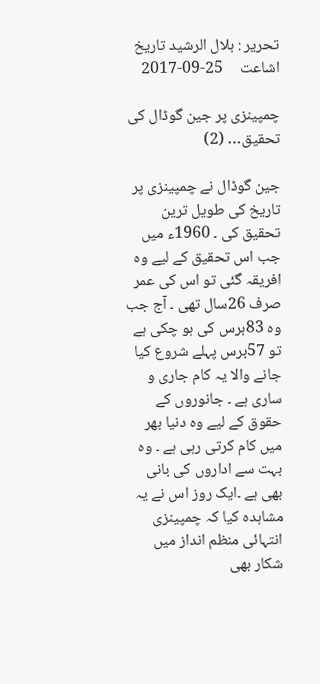تحریر : بلال الرشید تاریخ اشاعت     25-09-2017

چمپینزی پر جین گوڈال کی تحقیق… (2)

جین گوڈال نے چمپینزی پر تاریخ کی طویل ترین تحقیق کی ۔ 1960ء میں جب اس تحقیق کے لیے وہ افریقہ گئی تو اس کی عمر صرف 26سال تھی ۔ آج جب وہ 83برس کی ہو چکی ہے تو 57برس پہلے شروع کیا جانے والا یہ کام جاری و ساری ہے ۔ جانوروں کے حقوق کے لیے وہ دنیا بھر میں کام کرتی رہی ہے ۔ وہ بہت سے اداروں کی بانی بھی ہے ۔ایک روز اس نے یہ مشاہدہ کیا کہ چمپینزی انتہائی منظم انداز میں شکار بھی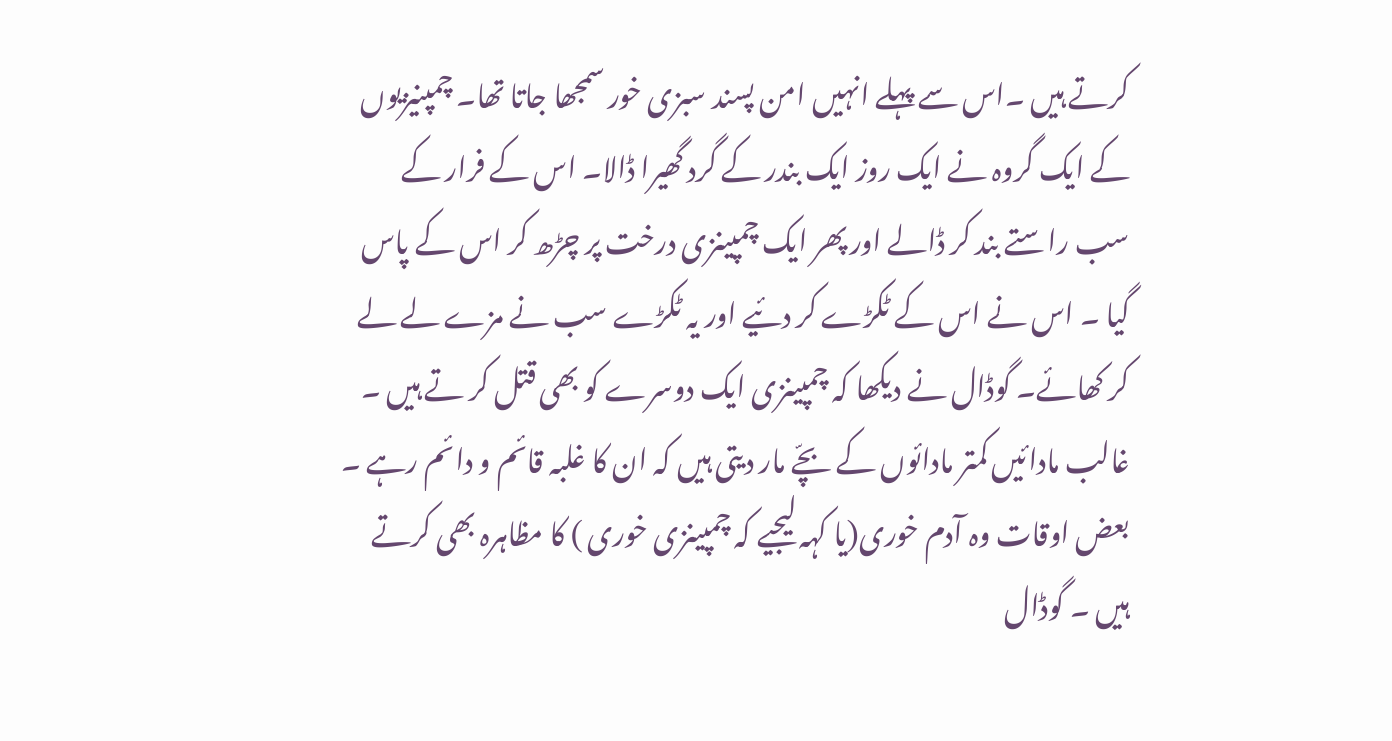کرتے ہیں ۔اس سے پہلے انہیں امن پسند سبزی خور سمجھا جاتا تھا۔ چمپنیزیوں کے ایک گروہ نے ایک روز ایک بندر کے گرد گھیرا ڈالا۔ اس کے فرار کے سب راستے بند کر ڈالے اور پھر ایک چمپینزی درخت پر چڑھ کر اس کے پاس گیا ۔ اس نے اس کے ٹکڑے کر دئیے اور یہ ٹکڑے سب نے مزے لے لے کر کھائے۔ گوڈال نے دیکھا کہ چمپینزی ایک دوسرے کو بھی قتل کر تے ہیں ۔ غالب مادائیں کمتر مادائوں کے بچّے مار دیتی ہیں کہ ان کا غلبہ قائم و دائم رہے ۔ بعض اوقات وہ آدم خوری(یا کہہ لیجیے کہ چمپینزی خوری ) کا مظاہرہ بھی کرتے ہیں ۔ گوڈال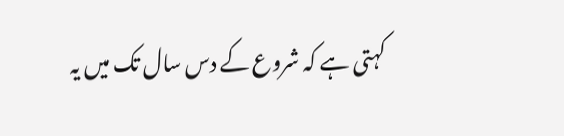کہتی ہے کہ شروع کے دس سال تک میں یہ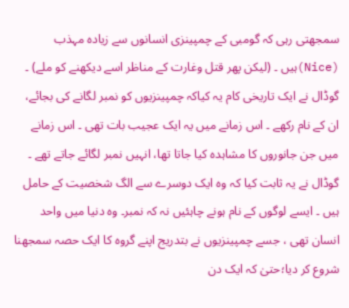سمجھتی رہی کہ گومبی کے چمپینزی انسانوں سے زیادہ مہذب (Nice)ہیں ۔ (لیکن پھر قتل وغارت کے مناظر اسے دیکھنے کو ملے) ۔ گوڈال نے ایک تاریخی کام یہ کیاکہ چمپینزیوں کو نمبر لگانے کی بجائے، ان کے نام رکھے ۔ اس زمانے میں یہ ایک عجیب بات تھی ۔ اس زمانے میں جن جانوروں کا مشاہدہ کیا جاتا تھا، انہیں نمبر لگائے جاتے تھے ۔ گوڈال نے یہ ثابت کیا کہ وہ ایک دوسرے سے الگ شخصیت کے حامل ہیں ۔ ایسے لوگوں کے نام ہونے چاہئیں نہ کہ نمبر۔ وہ دنیا میں واحد انسان تھی ، جسے چمپینزیوں نے بتدریج اپنے گروہ کا ایک حصہ سمجھنا شروع کر دیا؛حتیٰ کہ ایک دن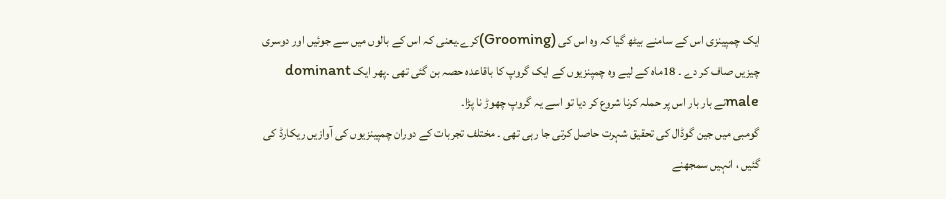ایک چمپینزی اس کے سامنے بیٹھ گیا کہ وہ اس کی (Grooming)کرے۔یعنی کہ اس کے بالوں میں سے جوئیں اور دوسری چیزیں صاف کر دے ۔ 18ماہ کے لیے وہ چمپنزیوں کے ایک گروپ کا باقاعدہ حصہ بن گئی تھی ۔پھر ایک dominant maleنے بار بار اس پر حملہ کرنا شروع کر دیا تو اسے یہ گروپ چھوڑ نا پڑا۔
گومبی میں جین گوڈال کی تحقیق شہرت حاصل کرتی جا رہی تھی ۔ مختلف تجربات کے دوران چمپینزیوں کی آوازیں ریکارڈ کی گئیں ، انہیں سمجھنے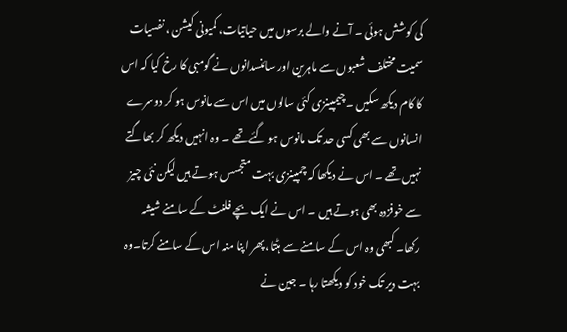کی کوشش ہوئی ۔ آنے والے برسوں میں حیاتیات، کمیونی کیشن ، نفسیات سمیت مختلف شعبوں سے ماہرین اور سائنسدانوں نے گومبی کا رخ کیا کہ اس کا کام دیکھ سکیں ۔ چیمپینزی کئی سالوں میں اس سے مانوس ہو کر دوسرے انسانوں سے بھی کسی حد تک مانوس ہو گئے تھے ۔ وہ انہیں دیکھ کر بھاگتے نہیں تھے ۔ اس نے دیکھا کہ چمپینزی بہت متجسس ہوتے ہیں لیکن نئی چیز سے خوفزدہ بھی ہوتے ہیں ۔ اس نے ایک بچے فلنٹ کے سامنے شیشہ رکھا۔ کبھی وہ اس کے سامنے سے ہٹتا، پھر اپنا منہ اس کے سامنے کرتا۔وہ بہت دیر تک خود کو دیکھتا رہا ۔ جین نے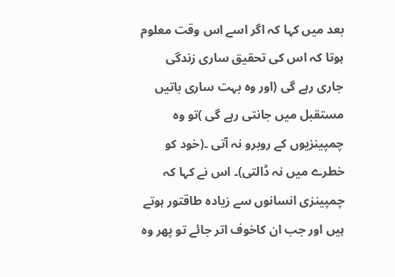بعد میں کہا کہ اگر اسے اس وقت معلوم ہوتا کہ اس کی تحقیق ساری زندگی جاری رہے گی (اور وہ بہت ساری باتیں مستقبل میں جانتی رہے گی )تو وہ چمپینزیوں کے روبرو نہ آتی ۔(خود کو خطرے میں نہ ڈالتی)۔ اس نے کہا کہ چمپینزی انسانوں سے زیادہ طاقتور ہوتے ہیں اور جب ان کاخوف اتر جائے تو پھر وہ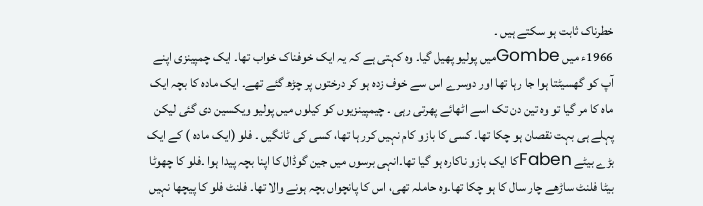خطرناک ثابت ہو سکتے ہیں ۔
1966ء میں Gombeمیں پولیو پھیل گیا۔ وہ کہتی ہے کہ یہ ایک خوفناک خواب تھا۔ ایک چمپینزی اپنے آپ کو گھسیٹتا ہوا جا رہا تھا اور دوسرے اس سے خوف زدہ ہو کر درختوں پر چڑھ گئے تھے۔ ایک مادہ کا بچہ ایک ماہ کا مر گیا تو وہ تین دن تک اسے اٹھائے پھرتی رہی ۔ چیمپینزیوں کو کیلوں میں پولیو ویکسین دی گئی لیکن پہلے ہی بہت نقصان ہو چکا تھا۔ کسی کا بازو کام نہیں کرر ہا تھا، کسی کی ٹانگیں ۔ فلو (ایک مادہ ) کے ایک بڑے بیٹے Fabenکا ایک بازو ناکارہ ہو گیا تھا۔انہی برسوں میں جین گوڈال کا اپنا بچہ پیدا ہوا ۔فلو کا چھوٹا بیٹا فلنٹ ساڑھے چار سال کا ہو چکا تھا۔وہ حاملہ تھی، اس کا پانچواں بچہ ہونے والا تھا۔ فلنٹ فلو کا پیچھا نہیں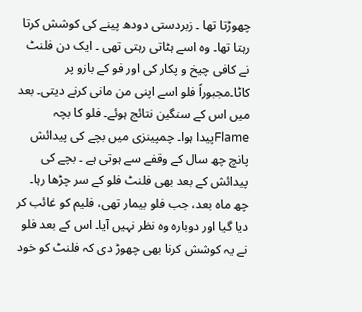چھوڑتا تھا ۔ زبردستی دودھ پینے کی کوشش کرتا رہتا تھا۔ وہ اسے ہٹاتی رہتی تھی ۔ ایک دن فلنٹ نے کافی چیخ و پکار کی اور فو کے بازو پر کاٹا۔مجبوراً فلو اسے اپنی من مانی کرنے دیتی۔ بعد میں اس کے سنگین نتائج ہوئے۔ فلو کا بچہ Flameپیدا ہوا۔ چمپینزی میں بچے کی پیدائش پانچ چھ سال کے وقفے سے ہوتی ہے ۔ بچے کی پیدائش کے بعد بھی فلنٹ فلو کے سر چڑھا رہا۔ چھ ماہ بعد، جب فلو بیمار تھی، فلیم کو غائب کر دیا گیا اور دوبارہ وہ نظر نہیں آیا۔ اس کے بعد فلو نے یہ کوشش کرنا بھی چھوڑ دی کہ فلنٹ کو خود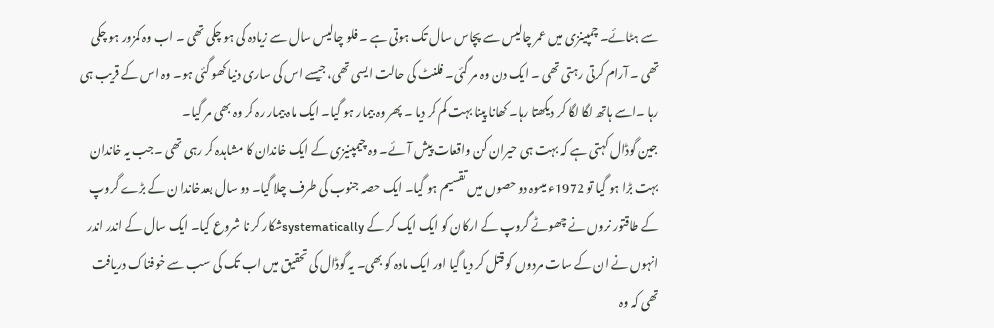سے ہٹائے۔ چمپینزی میں عمر چالیس سے پچاس سال تک ہوتی ہے ۔ فلو چالیس سال سے زیادہ کی ہو چکی تھی ۔ اب وہ کمزور ہو چکی تھی ۔ آرام کرتی رہتی تھی ۔ ایک دن وہ مر گئی۔ فلنٹ کی حالت ایسی تھی، جیسے اس کی ساری دنیا کھو گئی ہو۔ وہ اس کے قریب ہی رہا ۔اسے ہاتھ لگا لگا کر دیکھتا رہا۔ کھانا پینا بہت کم کر دیا ۔ پھر وہ بیمار ہو گیا۔ ایک ماہ بیمار رہ کر وہ بھی مر گیا۔
جین گوڈال کہتی ہے کہ بہت ہی حیران کن واقعات پیش آئے۔ وہ چیمپنیزی کے ایک خاندان کا مشاہدہ کر رہی تھی ۔جب یہ خاندان بہت بڑا ہو گیا تو 1972ء میںوہ دو حصوں میں تقسیم ہو گیا۔ ایک حصہ جنوب کی طرف چلا گیا۔ دو سال بعدخاندا ن کے بڑے گروپ کے طاقتور نروں نے چھوٹے گروپ کے ارکان کو ایک ایک کر کے systematicallyشکار کر نا شروع کیا۔ ایک سال کے اندر اندر انہوں نے ان کے سات مردوں کو قتل کر دیا گیا اور ایک مادہ کو بھی۔ یہ گوڈال کی تحقیق میں اب تک کی سب سے خوفناک دریافت تھی کہ وہ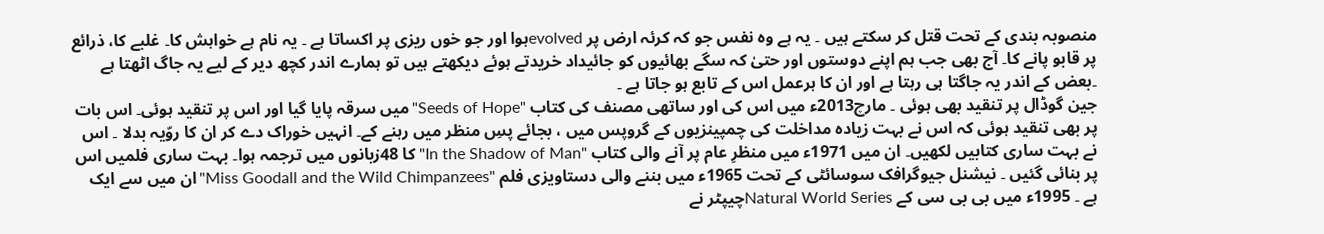منصوبہ بندی کے تحت قتل کر سکتے ہیں ۔ یہ ہے وہ نفس جو کہ کرئہ ارض پر evolvedہوا اور جو خوں ریزی پر اکساتا ہے ۔ یہ نام ہے خواہش کا۔ غلبے کا، ذرائع پر قابو پانے کا۔ آج بھی جب ہم اپنے دوستوں اور حتیٰ کہ سگے بھائیوں کو جائیداد خریدتے ہوئے دیکھتے ہیں تو ہمارے اندر کچھ دیر کے لیے یہ جاگ اٹھتا ہے ۔بعض کے اندر یہ جاگتا ہی رہتا ہے اور ان کا ہرعمل اس کے تابع ہو جاتا ہے ۔
جین گوڈال پر تنقید بھی ہوئی ۔ مارچ2013ء میں اس کی اور ساتھی مصنف کی کتاب "Seeds of Hope"میں سرقہ پایا گیا اور اس پر تنقید ہوئی۔ اس بات پر بھی تنقید ہوئی کہ اس نے بہت زیادہ مداخلت کی چمپینزیوں کے گروپس میں ، بجائے پسِ منظر میں رہنے کے۔ انہیں خوراک دے کر ان کا روّیہ بدلا ۔ اس نے بہت ساری کتابیں لکھیں۔ ان میں 1971ء میں منظرِ عام پر آنے والی کتاب "In the Shadow of Man"کا 48زبانوں میں ترجمہ ہوا۔ بہت ساری فلمیں اس پر بنائی گئیں ۔ نیشنل جیوگرافک سوسائٹی کے تحت 1965ء میں بننے والی دستاویزی فلم "Miss Goodall and the Wild Chimpanzees"ان میں سے ایک ہے ۔ 1995ء میں بی بی سی کے Natural World Seriesچیپٹر نے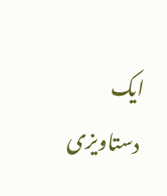ایک دستاویزی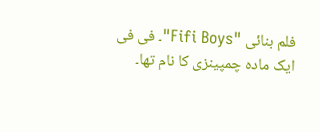فلم بنائی "Fifi Boys"۔ فی فی ایک مادہ چمپینزی کا نام تھا۔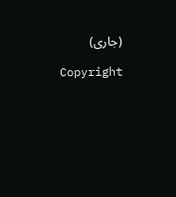(جاری)

Copyright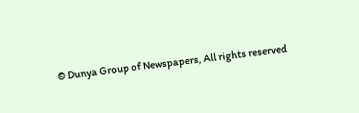© Dunya Group of Newspapers, All rights reserved